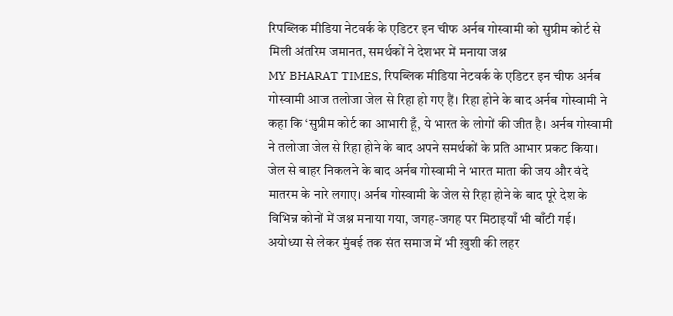रिपब्लिक मीडिया नेटवर्क के एडिटर इन चीफ अर्नब गोस्वामी को सुप्रीम कोर्ट से मिली अंतरिम जमानत, समर्थकों ने देशभर में मनाया जश्न
MY BHARAT TIMES, रिपब्लिक मीडिया नेटवर्क के एडिटर इन चीफ अर्नब गोस्वामी आज तलोजा जेल से रिहा हो गए हैं। रिहा होने के बाद अर्नब गोस्वामी ने कहा कि ‘सुप्रीम कोर्ट का आभारी हूँ, ये भारत के लोगों की जीत है। अर्नब गोस्वामी ने तलोजा जेल से रिहा होने के बाद अपने समर्थकों के प्रति आभार प्रकट किया। जेल से बाहर निकलने के बाद अर्नब गोस्वामी ने भारत माता की जय और वंदे मातरम के नारे लगाए। अर्नब गोस्वामी के जेल से रिहा होने के बाद पूरे देश के विभिन्न कोनों में जश्न मनाया गया, जगह-जगह पर मिठाइयाँ भी बाँटी गई। अयोध्या से लेकर मुंबई तक संत समाज में भी ख़ुशी की लहर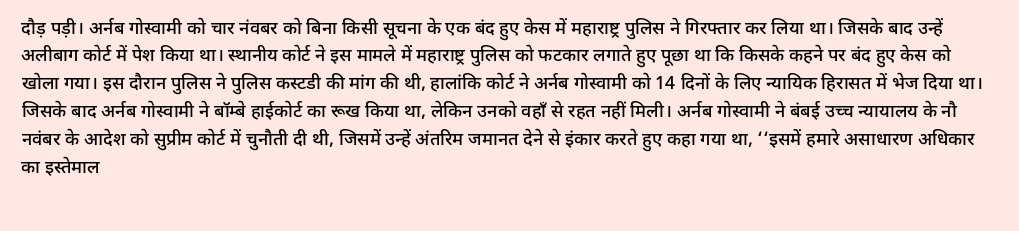दौड़ पड़ी। अर्नब गोस्वामी को चार नंवबर को बिना किसी सूचना के एक बंद हुए केस में महाराष्ट्र पुलिस ने गिरफ्तार कर लिया था। जिसके बाद उन्हें अलीबाग कोर्ट में पेश किया था। स्थानीय कोर्ट ने इस मामले में महाराष्ट्र पुलिस को फटकार लगाते हुए पूछा था कि किसके कहने पर बंद हुए केस को खोला गया। इस दौरान पुलिस ने पुलिस कस्टडी की मांग की थी, हालांकि कोर्ट ने अर्नब गोस्वामी को 14 दिनों के लिए न्यायिक हिरासत में भेज दिया था। जिसके बाद अर्नब गोस्वामी ने बॉम्बे हाईकोर्ट का रूख किया था, लेकिन उनको वहाँ से रहत नहीं मिली। अर्नब गोस्वामी ने बंबई उच्च न्यायालय के नौ नवंबर के आदेश को सुप्रीम कोर्ट में चुनौती दी थी, जिसमें उन्हें अंतरिम जमानत देने से इंकार करते हुए कहा गया था, ‘‘इसमें हमारे असाधारण अधिकार का इस्तेमाल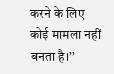करने के लिए कोई मामला नहीं बनता है।’’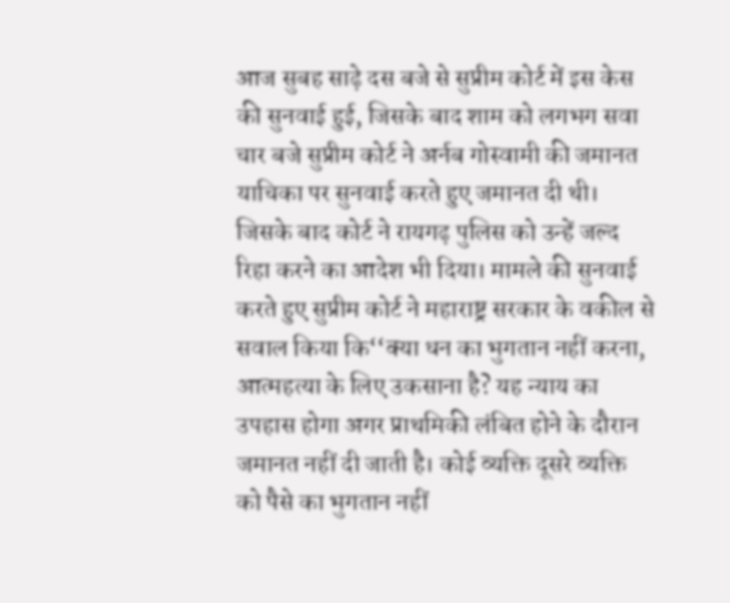आज सुबह साढ़े दस बजे से सुप्रीम कोर्ट में इस केस की सुनवाई हुई, जिसके बाद शाम को लगभग सवा चार बजे सुप्रीम कोर्ट ने अर्नब गोस्वामी की जमानत याचिका पर सुनवाई करते हुए जमानत दी थी। जिसके बाद कोर्ट ने रायगढ़ पुलिस को उन्हें जल्द रिहा करने का आदेश भी दिया। मामले की सुनवाई करते हुए सुप्रीम कोर्ट ने महाराष्ट्र सरकार के वकील से सवाल किया कि‘‘क्या धन का भुगतान नहीं करना, आत्महत्या के लिए उकसाना है? यह न्याय का उपहास होगा अगर प्राथमिकी लंबित होने के दौरान जमानत नहीं दी जाती है। कोई व्यक्ति दूसरे व्यक्ति को पैसे का भुगतान नहीं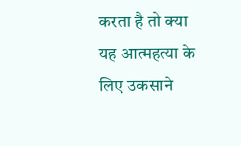करता है तो क्या यह आत्महत्या के लिए उकसाने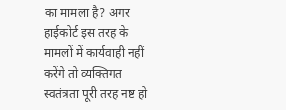का मामला है? अगर हाईकोर्ट इस तरह के मामलों में कार्यवाही नहीं करेंगे तो व्यक्तिगत स्वतंत्रता पूरी तरह नष्ट हो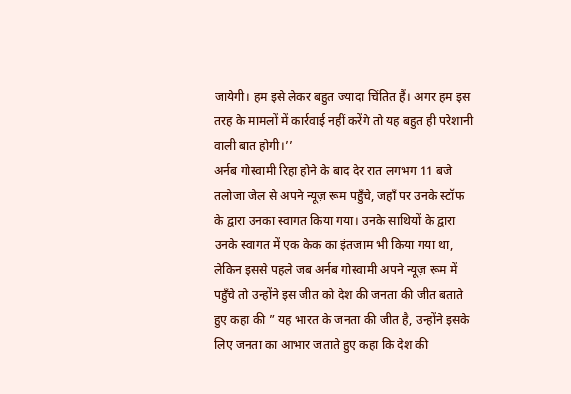जायेगी। हम इसे लेकर बहुत ज्यादा चिंतित हैं। अगर हम इस तरह के मामलों में कार्रवाई नहीं करेंगे तो यह बहुत ही परेशानी वाली बात होगी।’’
अर्नब गोस्वामी रिहा होने के बाद देर रात लगभग 11 बजे तलोजा जेल से अपने न्यूज़ रूम पहुँचे, जहाँ पर उनके स्टॉफ के द्वारा उनका स्वागत किया गया। उनके साथियों के द्वारा उनके स्वागत में एक केक का इंतजाम भी किया गया था, लेकिन इससे पहले जब अर्नब गोस्वामी अपने न्यूज़ रूम में पहुँचे तो उन्होंने इस जीत को देश की जनता की जीत बताते हुए कहा की ” यह भारत के जनता की जीत है, उन्होंने इसके लिए जनता का आभार जताते हुए कहा कि देश की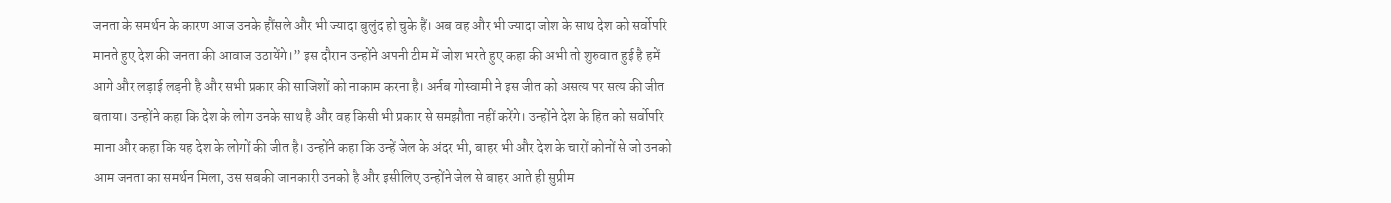जनता के समर्थन के कारण आज उनके हौंसले और भी ज्यादा बुलुंद हो चुके हैं। अब वह और भी ज्यादा जोश के साथ देश को सर्वोपरि मानते हुए देश की जनता की आवाज उठायेंगे।” इस दौरान उन्होंने अपनी टीम में जोश भरते हुए कहा की अभी तो शुरुवात हुई है हमें आगे और लड़ाई लड़नी है और सभी प्रकार की साजिशों को नाकाम करना है। अर्नब गोस्वामी ने इस जीत को असत्य पर सत्य की जीत बताया। उन्होंने कहा कि देश के लोग उनके साथ है और वह किसी भी प्रकार से समझौता नहीं करेंगे। उन्होंने देश के हित को सर्वोपरि माना और कहा कि यह देश के लोगों की जीत है। उन्होंने कहा कि उन्हें जेल के अंदर भी, बाहर भी और देश के चारों कोनों से जो उनको आम जनता का समर्थन मिला, उस सबकी जानकारी उनको है और इसीलिए उन्होंने जेल से बाहर आते ही सुप्रीम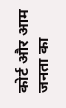कोर्ट और आम जनता का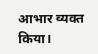आभार व्यक्त किया।